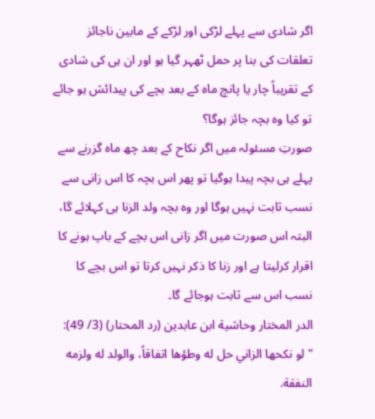اگر شادی سے پہلے لڑکی اور لڑکے کے مابین ناجائز تعلقات کی بنا پر حمل ٹھہر گیا ہو اور ان ہی کی شادی کے تقریباً چار یا پانچ ماہ کے بعد بچے کی پیدائش ہو جائے تو کیا وہ بچہ جائز ہوگا؟
صورتِ مسئولہ میں اگر نکاح کے بعد چھ ماہ گزرنے سے پہلے ہی بچہ پیدا ہوگیا تو پھر اس بچہ کا اس زانی سے نسب ثابت نہیں ہوگا اور وہ بچہ ولد الزنا ہی کہلائے گا، البتہ اس صورت میں اگر زانی اس بچے کے باپ ہونے کا اقرار کرلیتا ہے اور زنا کا ذکر نہیں کرتا تو اس بچے کا نسب اس سے ثابت ہوجائے گا۔
الدر المختار وحاشية ابن عابدين (رد المحتار) (3/ 49):
"لو نكحها الزاني حل له وطؤها اتفاقاً، والولد له ولزمه النفقة.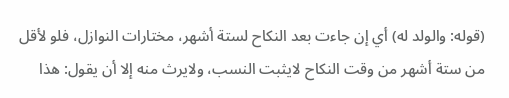(قوله: والولد له) أي إن جاءت بعد النكاح لستة أشهر، مختارات النوازل، فلو لأقل من ستة أشهر من وقت النكاح لايثبت النسب، ولايرث منه إلا أن يقول: هذا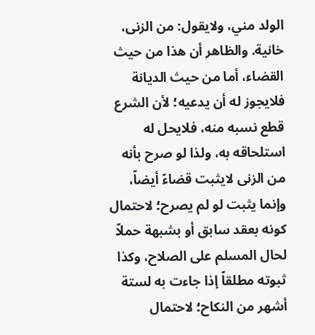الولد مني، ولايقول: من الزنى، خانية. والظاهر أن هذا من حيث القضاء، أما من حيث الديانة فلايجوز له أن يدعيه؛ لأن الشرع قطع نسبه منه، فلايحل له استلحاقه به، ولذا لو صرح بأنه من الزنى لايثبت قضاءً أيضاً، وإنما يثبت لو لم يصرح؛ لاحتمال كونه بعقد سابق أو بشبهة حملاً لحال المسلم على الصلاح، وكذا ثبوته مطلقاً إذا جاءت به لستة أشهر من النكاح؛ لاحتمال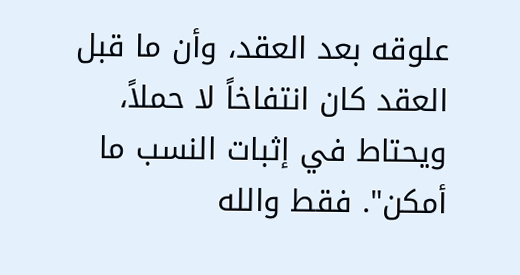علوقه بعد العقد، وأن ما قبل العقد كان انتفاخاً لا حملاً، ويحتاط في إثبات النسب ما أمكن". فقط والله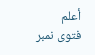أعلم
فتوی نمبر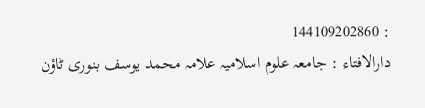: 144109202860
دارالافتاء : جامعہ علوم اسلامیہ علامہ محمد یوسف بنوری ٹاؤن